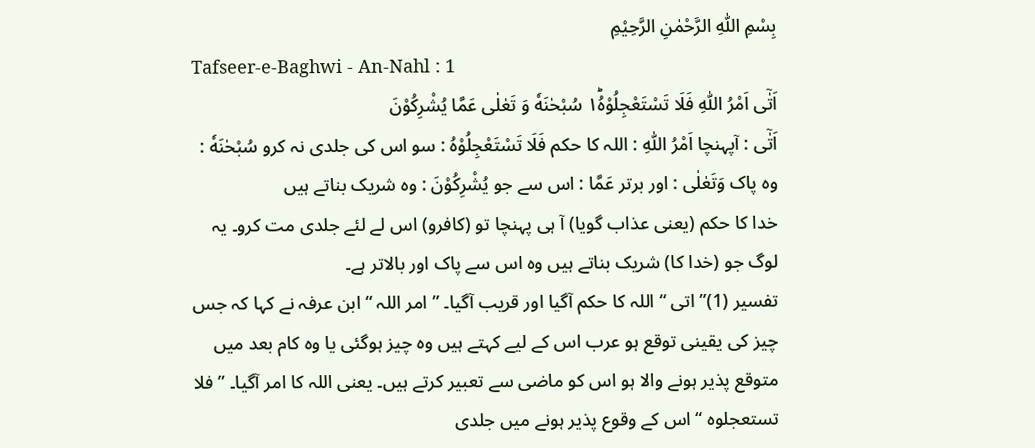بِسْمِ اللّٰهِ الرَّحْمٰنِ الرَّحِيْمِ
Tafseer-e-Baghwi - An-Nahl : 1
اَتٰۤى اَمْرُ اللّٰهِ فَلَا تَسْتَعْجِلُوْهُ١ؕ سُبْحٰنَهٗ وَ تَعٰلٰى عَمَّا یُشْرِكُوْنَ
اَتٰٓى : آپہنچا اَمْرُ اللّٰهِ : اللہ کا حکم فَلَا تَسْتَعْجِلُوْهُ : سو اس کی جلدی نہ کرو سُبْحٰنَهٗ : وہ پاک وَتَعٰلٰى : اور برتر عَمَّا : اس سے جو يُشْرِكُوْنَ : وہ شریک بناتے ہیں
خدا کا حکم (یعنی عذاب گویا) آ ہی پہنچا تو (کافرو) اس لے لئے جلدی مت کرو۔ یہ لوگ جو (خدا کا) شریک بناتے ہیں وہ اس سے پاک اور بالاتر ہے۔
تفسیر (1)” اتی “ اللہ کا حکم آگیا اور قریب آگیا۔ ” امر اللہ “ ابن عرفہ نے کہا کہ جس چیز کی یقینی توقع ہو عرب اس کے لیے کہتے ہیں وہ چیز ہوگئی یا وہ کام بعد میں متوقع پذیر ہونے والا ہو اس کو ماضی سے تعبیر کرتے ہیں۔ یعنی اللہ کا امر آگیا۔ ” فلا تستعجلوہ “ اس کے وقوع پذیر ہونے میں جلدی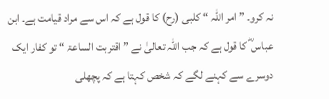نہ کرو۔ ” امر اللہ “ کلبی (رح) کا قول ہے کہ اس سے مراد قیامت ہے۔ ابن عباس ؓ کا قول ہے کہ جب اللہ تعالیٰ نے ” اقتربت الساعۃ “ تو کفار ایک دوسرے سے کہنے لگے کہ شخص کہتا ہے کہ پچھلی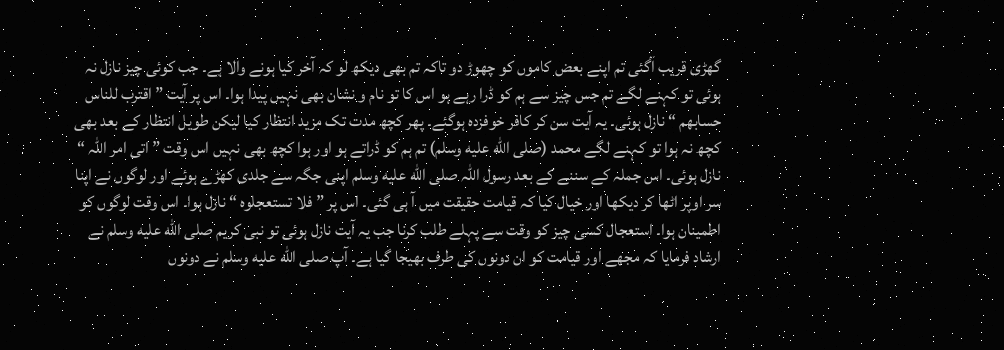گھڑی قریب آگئی تم اپنے بعض کاموں کو چھوڑ دو تاکہ تم بھی دیکھ لو کہ آخر کیا ہونے والا ہے۔ جب کوئی چیز نازل نہ ہوئی تو کہنے لگے تم جس چیز سے ہم کو ڈرا رہے ہو اس کا تو نام و نشان بھی نہیں پیدا ہوا۔ اس پر آیت ” اقترب للناس حسابھم “ نازل ہوئی۔ یہ آیت سن کر کافر خوفزدہ ہوگئے۔ پھر کچھ مدت تک مزید انتظار کیا لیکن طویل انتظار کے بعد بھی کچھ نہ ہوا تو کہنے لگے محمد (صلى الله عليه وسلم) تم ہم کو ڈراتے ہو اور ہوا کچھ بھی نہیں اس وقت ” اتی امر اللہ “ نازل ہوئی۔ اس جملہ کے سننے کے بعد رسول اللہ صلى الله عليه وسلم اپنی جگہ سے جلدی کھڑے ہوئے اور لوگوں نے اپنا سر اوپر اٹھا کر دیکھا اور خیال کیا کہ قیامت حقیقت میں آ ہی گئی۔ اس پر ” فلا تستعجلوہ “ نازل ہوا۔ اس وقت لوگوں کو اطمینان ہوا۔ استعجال کسی چیز کو وقت سے پہلے طلب کرنا جب یہ آیت نازل ہوئی تو نبی کریم صلى الله عليه وسلم نے ارشاد فرمایا کہ مجھے اور قیامت کو ان دونوں کی طرف بھیجا گیا ہے۔ آپ صلى الله عليه وسلم نے دونوں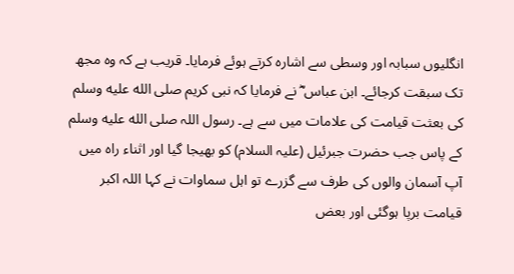انگلیوں سبابہ اور وسطی سے اشارہ کرتے ہوئے فرمایا۔ قریب ہے کہ وہ مجھ تک سبقت کرجائے۔ ابن عباس ؓ نے فرمایا کہ نبی کریم صلى الله عليه وسلم کی بعثت قیامت کی علامات میں سے ہے۔ رسول اللہ صلى الله عليه وسلم کے پاس جب حضرت جبرئیل (علیہ السلام) کو بھیجا گیا اور اثناء راہ میں آپ آسمان والوں کی طرف سے گزرے تو اہل سماوات نے کہا اللہ اکبر قیامت برپا ہوگئی اور بعض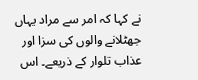نے کہا کہ امر سے مراد یہاں جھٹلانے والوں کی سزا اور عذاب تلوار کے ذریعے۔ اس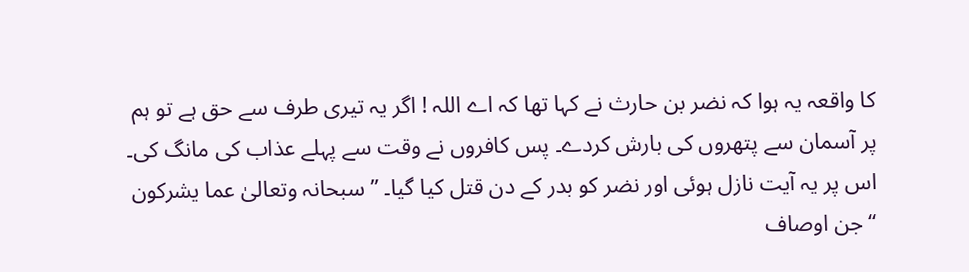کا واقعہ یہ ہوا کہ نضر بن حارث نے کہا تھا کہ اے اللہ ! اگر یہ تیری طرف سے حق ہے تو ہم پر آسمان سے پتھروں کی بارش کردے۔ پس کافروں نے وقت سے پہلے عذاب کی مانگ کی۔ اس پر یہ آیت نازل ہوئی اور نضر کو بدر کے دن قتل کیا گیا۔ ” سبحانہ وتعالیٰ عما یشرکون “ جن اوصاف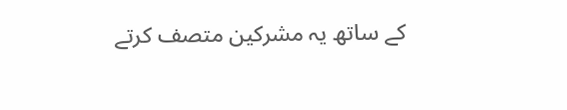کے ساتھ یہ مشرکین متصف کرتے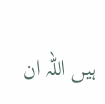ہیں اللہ ان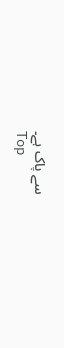سے پاک ہے۔
Top